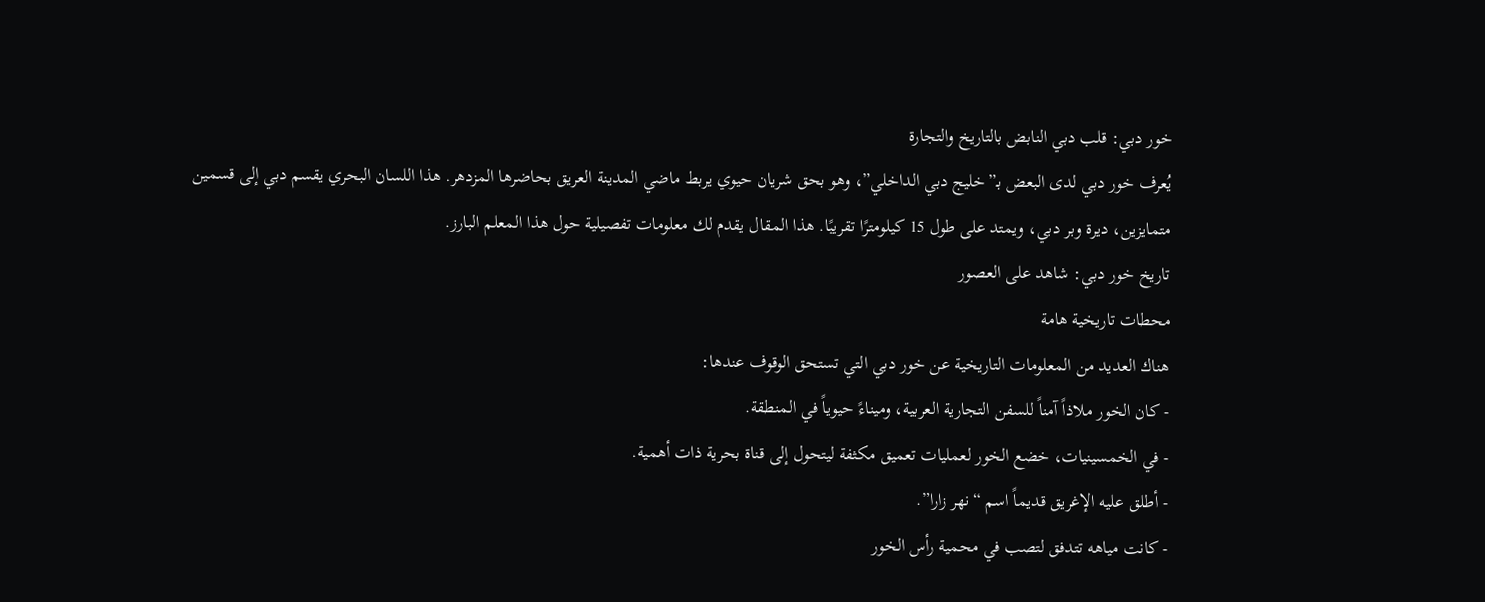خور دبي: قلب دبي النابض بالتاريخ والتجارة
يُعرف خور دبي لدى البعض بـ”خليج دبي الداخلي”، وهو بحق شريان حيوي يربط ماضي المدينة العريق بحاضرها المزدهر. هذا اللسان البحري يقسم دبي إلى قسمين متمايزين، ديرة وبر دبي، ويمتد على طول 15 كيلومترًا تقريبًا. هذا المقال يقدم لك معلومات تفصيلية حول هذا المعلم البارز.
تاريخ خور دبي: شاهد على العصور
محطات تاريخية هامة
هناك العديد من المعلومات التاريخية عن خور دبي التي تستحق الوقوف عندها:
- كان الخور ملاذاً آمناً للسفن التجارية العربية، وميناءً حيوياً في المنطقة.
- في الخمسينيات، خضع الخور لعمليات تعميق مكثفة ليتحول إلى قناة بحرية ذات أهمية.
- أطلق عليه الإغريق قديماً اسم “نهر زارا”.
- كانت مياهه تتدفق لتصب في محمية رأس الخور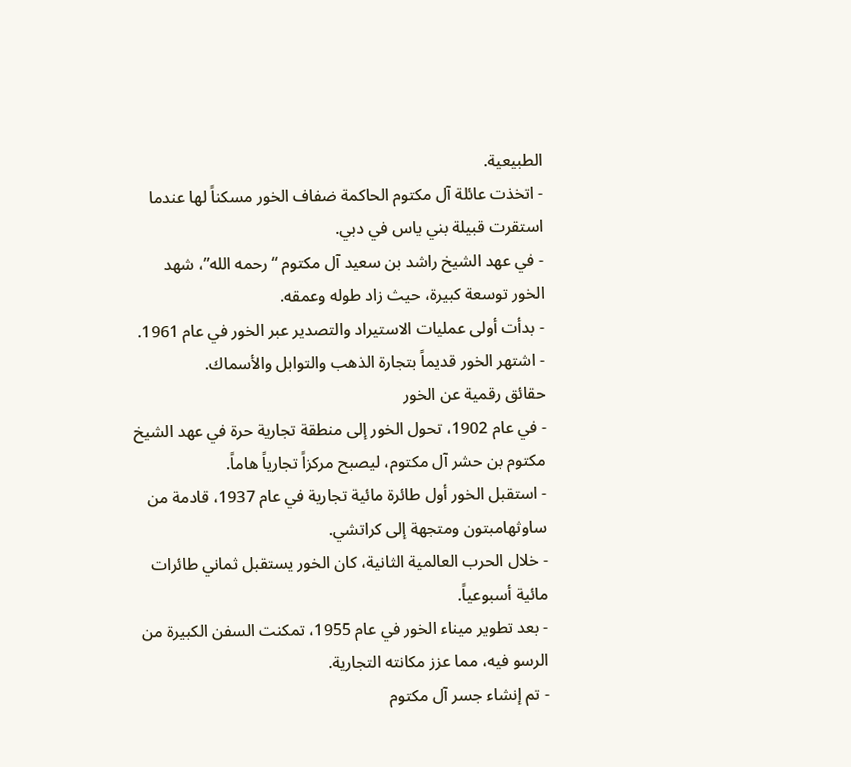الطبيعية.
- اتخذت عائلة آل مكتوم الحاكمة ضفاف الخور مسكناً لها عندما استقرت قبيلة بني ياس في دبي.
- في عهد الشيخ راشد بن سعيد آل مكتوم “رحمه الله”، شهد الخور توسعة كبيرة، حيث زاد طوله وعمقه.
- بدأت أولى عمليات الاستيراد والتصدير عبر الخور في عام 1961.
- اشتهر الخور قديماً بتجارة الذهب والتوابل والأسماك.
حقائق رقمية عن الخور
- في عام 1902، تحول الخور إلى منطقة تجارية حرة في عهد الشيخ مكتوم بن حشر آل مكتوم، ليصبح مركزاً تجارياً هاماً.
- استقبل الخور أول طائرة مائية تجارية في عام 1937، قادمة من ساوثهامبتون ومتجهة إلى كراتشي.
- خلال الحرب العالمية الثانية، كان الخور يستقبل ثماني طائرات مائية أسبوعياً.
- بعد تطوير ميناء الخور في عام 1955، تمكنت السفن الكبيرة من الرسو فيه، مما عزز مكانته التجارية.
- تم إنشاء جسر آل مكتوم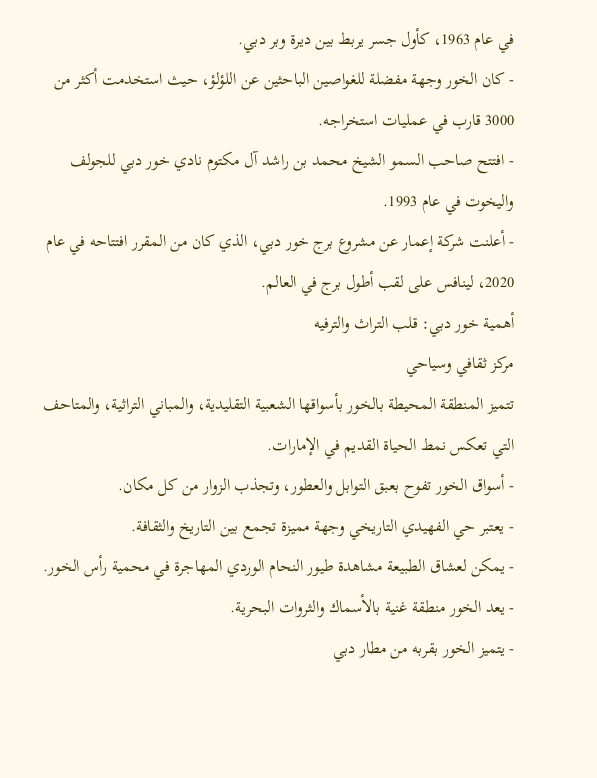في عام 1963، كأول جسر يربط بين ديرة وبر دبي.
- كان الخور وجهة مفضلة للغواصين الباحثين عن اللؤلؤ، حيث استخدمت أكثر من 3000 قارب في عمليات استخراجه.
- افتتح صاحب السمو الشيخ محمد بن راشد آل مكتوم نادي خور دبي للجولف واليخوت في عام 1993.
- أعلنت شركة إعمار عن مشروع برج خور دبي، الذي كان من المقرر افتتاحه في عام 2020، لينافس على لقب أطول برج في العالم.
أهمية خور دبي: قلب التراث والترفيه
مركز ثقافي وسياحي
تتميز المنطقة المحيطة بالخور بأسواقها الشعبية التقليدية، والمباني التراثية، والمتاحف التي تعكس نمط الحياة القديم في الإمارات.
- أسواق الخور تفوح بعبق التوابل والعطور، وتجذب الزوار من كل مكان.
- يعتبر حي الفهيدي التاريخي وجهة مميزة تجمع بين التاريخ والثقافة.
- يمكن لعشاق الطبيعة مشاهدة طيور النحام الوردي المهاجرة في محمية رأس الخور.
- يعد الخور منطقة غنية بالأسماك والثروات البحرية.
- يتميز الخور بقربه من مطار دبي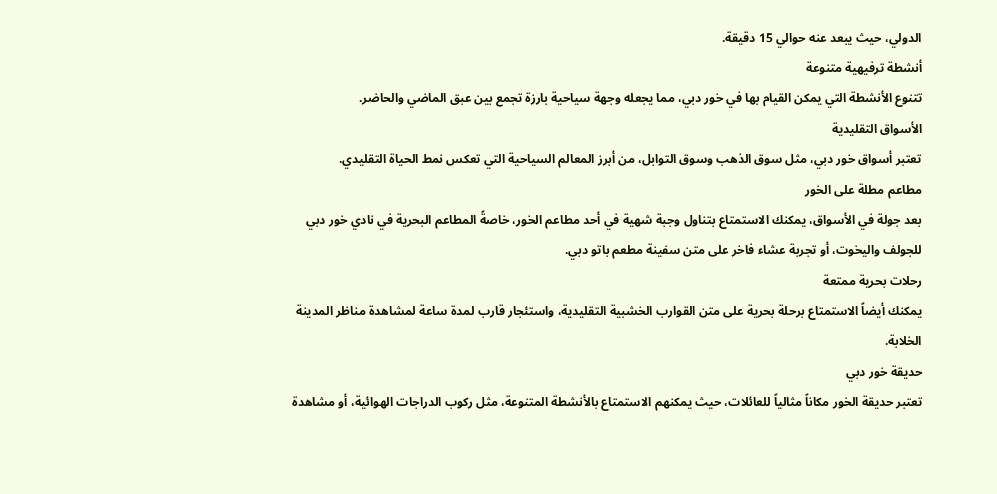الدولي، حيث يبعد عنه حوالي 15 دقيقة.
أنشطة ترفيهية متنوعة
تتنوع الأنشطة التي يمكن القيام بها في خور دبي، مما يجعله وجهة سياحية بارزة تجمع بين عبق الماضي والحاضر.
الأسواق التقليدية
تعتبر أسواق خور دبي، مثل سوق الذهب وسوق التوابل، من أبرز المعالم السياحية التي تعكس نمط الحياة التقليدي.
مطاعم مطلة على الخور
بعد جولة في الأسواق، يمكنك الاستمتاع بتناول وجبة شهية في أحد مطاعم الخور، خاصةً المطاعم البحرية في نادي خور دبي للجولف واليخوت، أو تجربة عشاء فاخر على متن سفينة مطعم باتو دبي.
رحلات بحرية ممتعة
يمكنك أيضاً الاستمتاع برحلة بحرية على متن القوارب الخشبية التقليدية، واستئجار قارب لمدة ساعة لمشاهدة مناظر المدينة الخلابة.
حديقة خور دبي
تعتبر حديقة الخور مكاناً مثالياً للعائلات، حيث يمكنهم الاستمتاع بالأنشطة المتنوعة، مثل ركوب الدراجات الهوائية، أو مشاهدة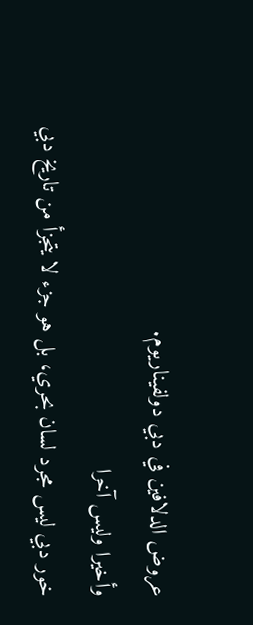عروض الدلافين في دبي دولفيناريوم.
وأخيرا وليس آخرا
خور دبي ليس مجرد لسان بحري، بل هو جزء لا يتجزأ من تاريخ دبي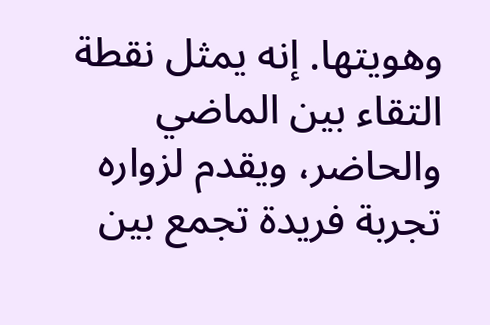وهويتها. إنه يمثل نقطة التقاء بين الماضي والحاضر، ويقدم لزواره تجربة فريدة تجمع بين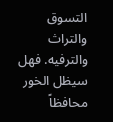التسوق والتراث والترفيه. فهل سيظل الخور محافظاً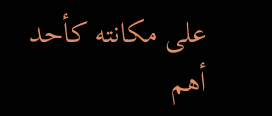على مكانته كأحد أهم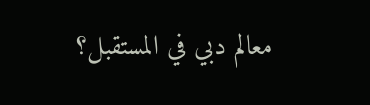معالم دبي في المستقبل؟